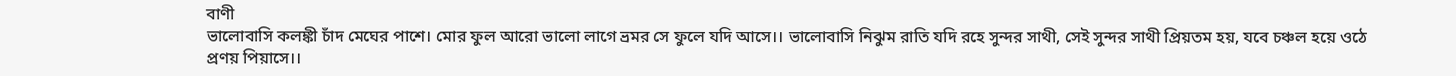বাণী
ভালোবাসি কলঙ্কী চাঁদ মেঘের পাশে। মোর ফুল আরো ভালো লাগে ভ্রমর সে ফুলে যদি আসে।। ভালোবাসি নিঝুম রাতি যদি রহে সুন্দর সাথী, সেই সুন্দর সাথী প্রিয়তম হয়, যবে চঞ্চল হয়ে ওঠে প্রণয় পিয়াসে।।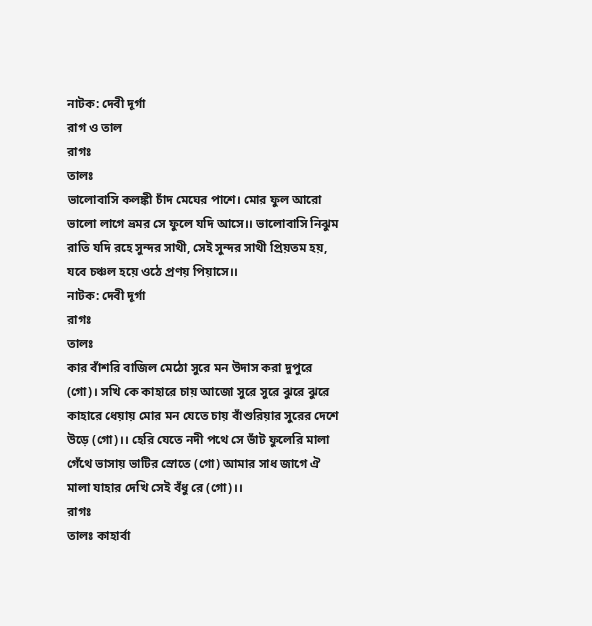নাটক: দেবী দূর্গা
রাগ ও তাল
রাগঃ
তালঃ
ভালোবাসি কলঙ্কী চাঁদ মেঘের পাশে। মোর ফুল আরো ভালো লাগে ভ্রমর সে ফুলে যদি আসে।। ভালোবাসি নিঝুম রাতি যদি রহে সুন্দর সাথী, সেই সুন্দর সাথী প্রিয়তম হয়, যবে চঞ্চল হয়ে ওঠে প্রণয় পিয়াসে।।
নাটক: দেবী দূর্গা
রাগঃ
তালঃ
কার বাঁশরি বাজিল মেঠো সুরে মন উদাস করা দুপুরে (গো)। সখি কে কাহারে চায় আজো সুরে সুরে ঝুরে ঝুরে কাহারে ধেয়ায় মোর মন যেতে চায় বাঁশুরিয়ার সুরের দেশে উড়ে (গো)।। হেরি যেতে নদী পথে সে ভাঁট ফুলেরি মালা গেঁথে ভাসায় ভাটির স্রোতে (গো) আমার সাধ জাগে ঐ মালা যাহার দেখি সেই বঁধু রে (গো)।।
রাগঃ
তালঃ কাহার্বা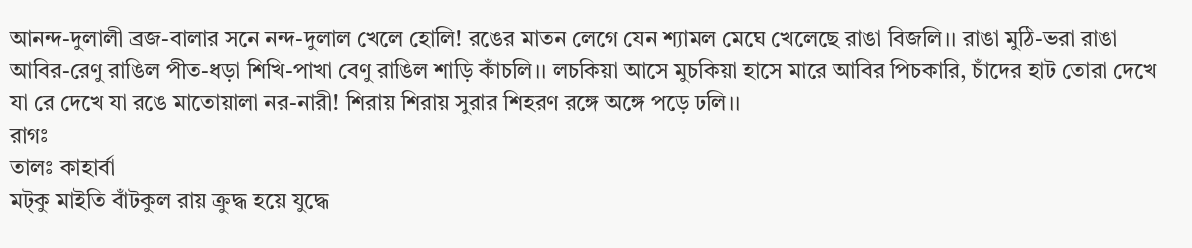আনন্দ-দুলালী ব্রজ-বালার সনে নন্দ-দুলাল খেলে হোলি! রঙের মাতন লেগে যেন শ্যামল মেঘে খেলেছে রাঙা বিজলি।। রাঙা মুঠি-ভরা রাঙা আবির-রেণু রাঙিল পীত-ধড়া শিখি-পাখা বেণু রাঙিল শাড়ি কাঁচলি।। লচকিয়া আসে মুচকিয়া হাসে মারে আবির পিচকারি, চাঁদের হাট তোরা দেখে যা রে দেখে যা রঙে মাতোয়ালা নর-নারী! শিরায় শিরায় সুরার শিহরণ রঙ্গে অঙ্গে পড়ে ঢলি।।
রাগঃ
তালঃ কাহার্বা
মট্কু মাইতি বাঁটকুল রায় ক্রুদ্ধ হয়ে যুদ্ধে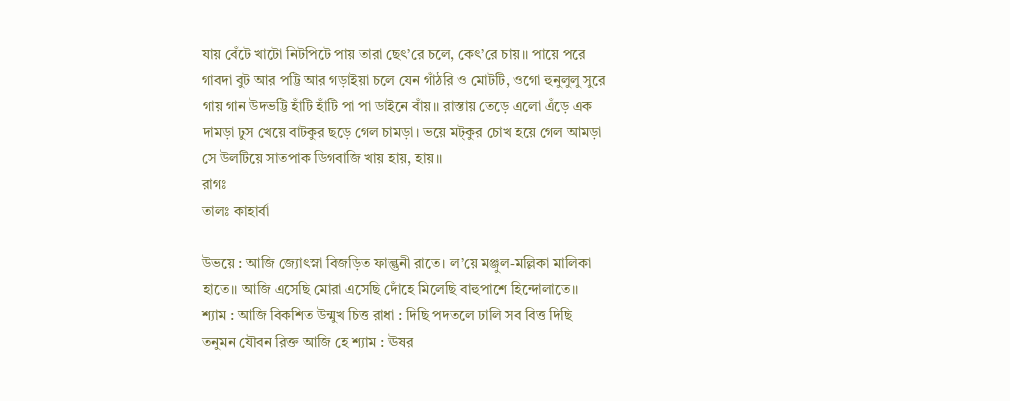যায় বেঁটে খাটো নিটপিটে পায় তারা ছেৎ’রে চলে, কেৎ’রে চায়।। পায়ে পরে গাবদা বুট আর পট্টি আর গড়াইয়া চলে যেন গাঁঠরি ও মোটটি, ওগো হুনুলুলু সুরে গায় গান উদভট্টি হাঁটি হাঁটি পা পা ডাইনে বাঁয়।। রাস্তায় তেড়ে এলো এঁড়ে এক দামড়া ঢুস খেয়ে বাটকুর ছড়ে গেল চামড়া। ভয়ে মট্কুর চোখ হয়ে গেল আমড়া সে উলটিয়ে সাতপাক ডিগবাজি খায় হায়, হায়।।
রাগঃ
তালঃ কাহার্বা

উভয়ে : আজি জ্যোৎস্না বিজড়িত ফাল্গুনী রাতে। ল’য়ে মঞ্জুল-মল্লিকা মালিকা হাতে।। আজি এসেছি মোরা এসেছি দোঁহে মিলেছি বাহুপাশে হিন্দোলাতে।। শ্যাম : আজি বিকশিত উন্মুখ চিত্ত রাধা : দিছি পদতলে ঢালি সব বিত্ত দিছি তনুমন যৌবন রিক্ত আজি হে শ্যাম : ঊষর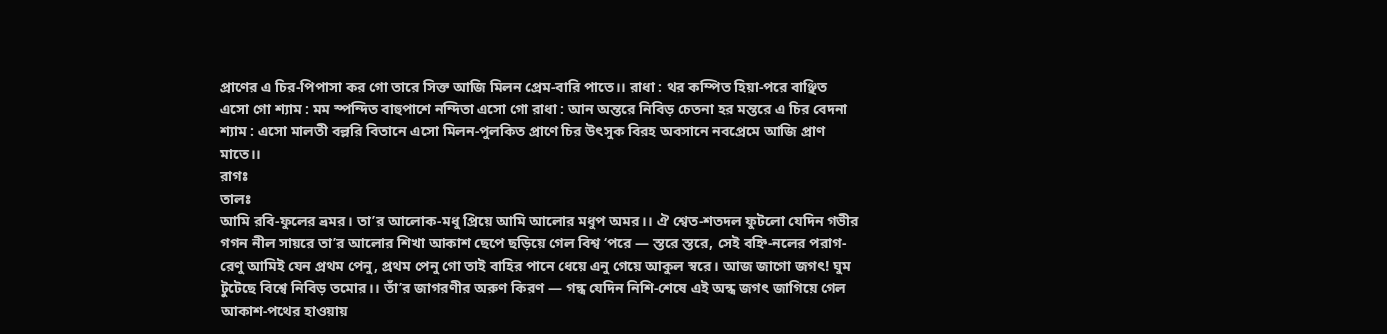প্রাণের এ চির-পিপাসা কর গো তারে সিক্ত আজি মিলন প্রেম-বারি পাতে।। রাধা : থর কম্পিত হিয়া-পরে বাঞ্ছিত এসো গো শ্যাম : মম স্পন্দিত বাহুপাশে নন্দিতা এসো গো রাধা : আন অন্তরে নিবিড় চেতনা হর মন্তরে এ চির বেদনা শ্যাম : এসো মালতী বল্লরি বিতানে এসো মিলন-পুলকিত প্রাণে চির উৎসুক বিরহ অবসানে নবপ্রেমে আজি প্রাণ মাতে।।
রাগঃ
তালঃ
আমি রবি-ফুলের ভ্রমর। তা’র আলোক-মধু প্রিয়ে আমি আলোর মধুপ অমর।। ঐ শ্বেত-শতদল ফুটলো যেদিন গভীর গগন নীল সায়রে তা’র আলোর শিখা আকাশ ছেপে ছড়িয়ে গেল বিশ্ব ‘পরে — স্তরে স্তরে, সেই বহ্নি-নলের পরাগ-রেণু আমিই যেন প্রথম পেনু, প্রথম পেনু গো তাই বাহির পানে ধেয়ে এনু গেয়ে আকুল স্বরে। আজ জাগো জগৎ! ঘুম টুটেছে বিশ্বে নিবিড় তমোর।। তাঁ’র জাগরণীর অরুণ কিরণ — গন্ধ যেদিন নিশি-শেষে এই অন্ধ জগৎ জাগিয়ে গেল আকাশ-পথের হাওয়ায়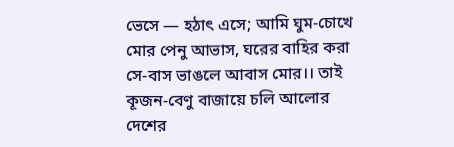ভেসে — হঠাৎ এসে; আমি ঘুম-চোখে মোর পেনু আভাস, ঘরের বাহির করা সে-বাস ভাঙলে আবাস মোর।। তাই কূজন-বেণু বাজায়ে চলি আলোর দেশের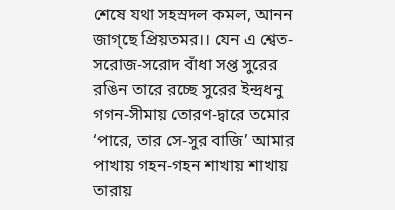শেষে যথা সহস্রদল কমল, আনন জাগ্ছে প্রিয়তমর।। যেন এ শ্বেত-সরোজ-সরোদ বাঁধা সপ্ত সুরের রঙিন তারে রচ্ছে সুরের ইন্দ্রধনু গগন-সীমায় তোরণ-দ্বারে তমোর ‘পারে, তার সে-সুর বাজি’ আমার পাখায় গহন-গহন শাখায় শাখায় তারায়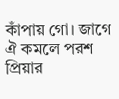কাঁপায় গো। জাগে ঐ কমলে পরশ প্রিয়ার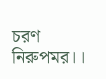চরণ নিরুপমর।।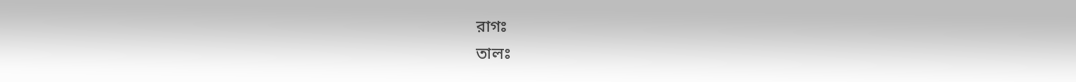রাগঃ
তালঃ